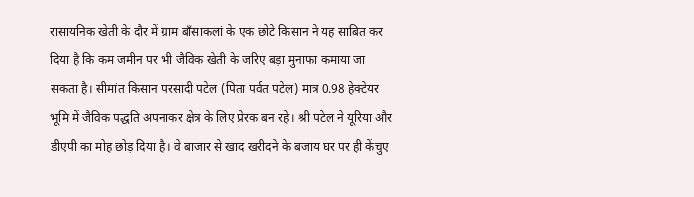रासायनिक खेती के दौर में ग्राम बाँसाकलां के एक छोटे किसान ने यह साबित कर दिया है कि कम जमीन पर भी जैविक खेती के जरिए बड़ा मुनाफा कमाया जा सकता है। सीमांत किसान परसादी पटेल (पिता पर्वत पटेल) मात्र 0.98 हेक्टेयर भूमि में जैविक पद्धति अपनाकर क्षेत्र के लिए प्रेरक बन रहे। श्री पटेल ने यूरिया और डीएपी का मोह छोड़ दिया है। वे बाजार से खाद खरीदने के बजाय घर पर ही केंचुए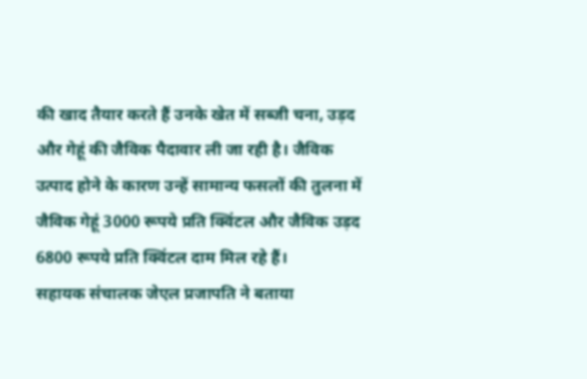की खाद तैयार करते हैं उनके खेत में सब्जी चना, उड़द और गेहूं की जैविक पैदावार ली जा रही है। जैविक उत्पाद होने के कारण उन्हें सामान्य फसलों की तुलना में जैविक गेहूं 3000 रूपये प्रति क्विंटल और जैविक उड़द 6800 रूपये प्रति क्विंटल दाम मिल रहे हैं।
सहायक संचालक जेएल प्रजापति ने बताया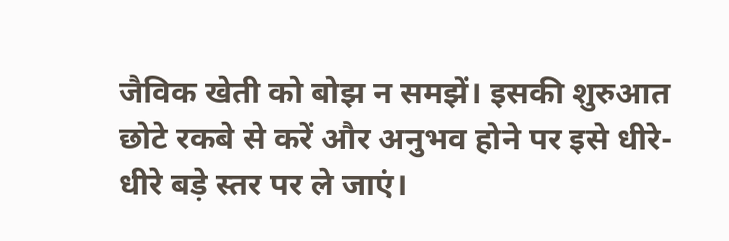जैविक खेती को बोझ न समझें। इसकी शुरुआत छोटे रकबे से करें और अनुभव होने पर इसे धीरे-धीरे बड़े स्तर पर ले जाएं।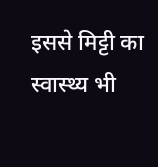इससे मिट्टी का स्वास्थ्य भी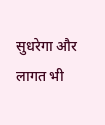सुधरेगा और लागत भी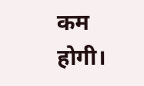कम होगी।